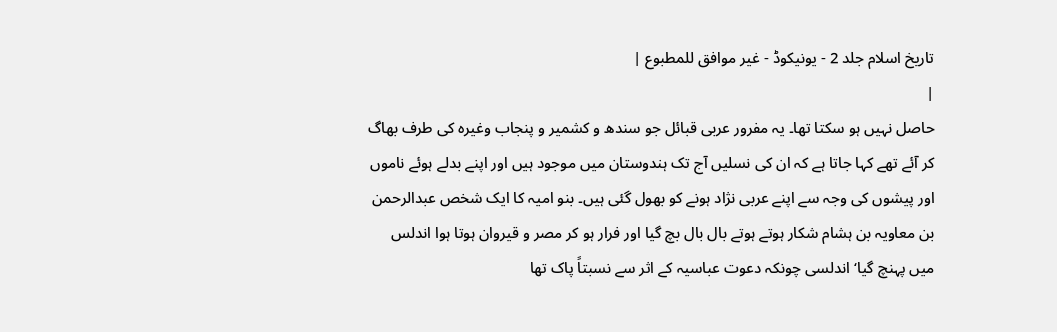تاریخ اسلام جلد 2 - یونیکوڈ - غیر موافق للمطبوع |
|
حاصل نہیں ہو سکتا تھا۔ یہ مفرور عربی قبائل جو سندھ و کشمیر و پنجاب وغیرہ کی طرف بھاگ کر آئے تھے کہا جاتا ہے کہ ان کی نسلیں آج تک ہندوستان میں موجود ہیں اور اپنے بدلے ہوئے ناموں اور پیشوں کی وجہ سے اپنے عربی نژاد ہونے کو بھول گئی ہیں۔ بنو امیہ کا ایک شخص عبدالرحمن بن معاویہ بن ہشام شکار ہوتے ہوتے بال بال بچ گیا اور فرار ہو کر مصر و قیروان ہوتا ہوا اندلس میں پہنچ گیا‘ اندلسی چونکہ دعوت عباسیہ کے اثر سے نسبتاً پاک تھا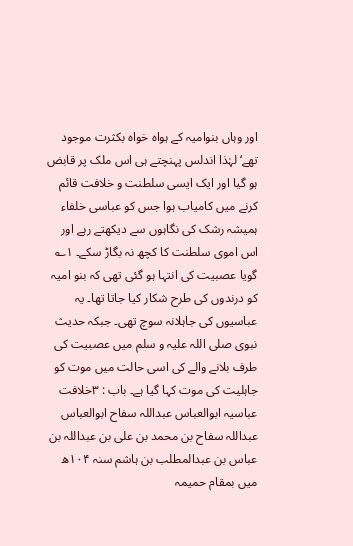اور وہاں بنوامیہ کے ہواہ خواہ بکثرت موجود تھے‘ لہٰذا اندلس پہنچتے ہی اس ملک پر قابض ہو گیا اور ایک ایسی سلطنت و خلافت قائم کرنے میں کامیاب ہوا جس کو عباسی خلفاء ہمیشہ رشک کی نگاہوں سے دیکھتے رہے اور اس اموی سلطنت کا کچھ نہ بگاڑ سکے۔ ۱؎ گویا عصبیت کی انتہا ہو گئی تھی کہ بنو امیہ کو درندوں کی طرح شکار کیا جاتا تھا۔ یہ عباسیوں کی جاہلانہ سوچ تھی۔ جبکہ حدیث نبوی صلی اللہ علیہ و سلم میں عصبیت کی طرف بلانے والے کی اسی حالت میں موت کو جاہلیت کی موت کہا گیا ہے۔ باب : ۳خلافت عباسیہ ابوالعباس عبداللہ سفاح ابوالعباس عبداللہ سفاح بن محمد بن علی بن عبداللہ بن عباس بن عبدالمطلب بن ہاشم سنہ ۱۰۴ھ میں بمقام حمیمہ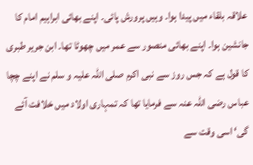علاقہ بلقاء میں پیدا ہوا۔ وہیں پرورش پائی۔ اپنے بھائی ابراہیم امام کا جانشین ہوا۔ اپنے بھائی منصور سے عمر میں چھوٹا تھا۔ ابن جریر طبری کا قول ہے کہ جس روز سے نبی اکرم صلی اللہ علیہ و سلم نے اپنے چچا عباس رضی اللہ عنہ سے فرمایا تھا کہ تمہاری اولاد میں خلافت آئے گی‘ اسی وقت سے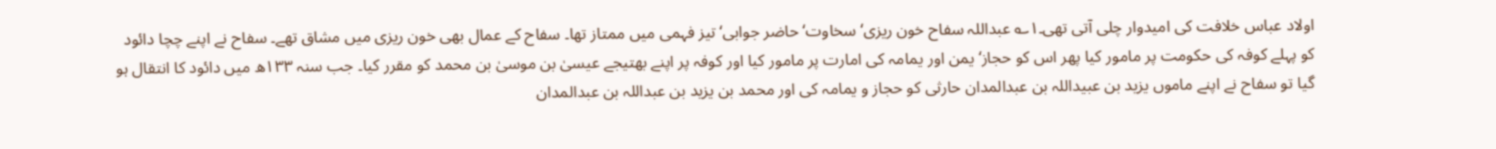اولاد عباس خلافت کی امیدوار چلی آتی تھی۔۱؎ عبداللہ سفاح خون ریزی‘ سخاوت‘ حاضر جوابی‘ تیز فہمی میں ممتاز تھا۔ سفاح کے عمال بھی خون ریزی میں مشاق تھے۔ سفاح نے اپنے چچا دائود کو پہلے کوفہ کی حکومت پر مامور کیا پھر اس کو حجاز‘ یمن اور یمامہ کی امارت پر مامور کیا اور کوفہ پر اپنے بھتیجے عیسیٰ بن موسیٰ بن محمد کو مقرر کیا۔ جب سنہ ۱۳۳ھ میں دائود کا انتقال ہو گیا تو سفاح نے اپنے ماموں یزید بن عبیداللہ بن عبدالمدان حارثی کو حجاز و یمامہ کی اور محمد بن یزید بن عبداللہ بن عبدالمدان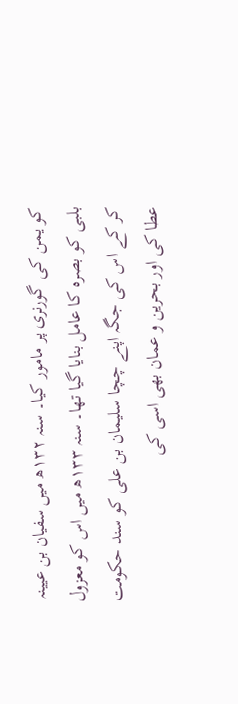کو یمن کی گورنری پر مامور کیا۔ سنہ ۱۳۲ھ میں سفیان بن عیینہ بلبی کو بصرہ کا عامل بنایا گیا تھا۔ سنہ ۱۳۳ھ میں اس کو معزول کر کے اس کی جگہ اپنے چچا سلیمان بن علی کو سند حکومت عطا کی اور بحرین و عمان بھی اسی کی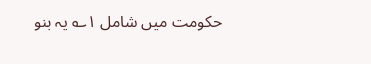حکومت میں شامل ۱؎ یہ بنو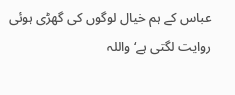عباس کے ہم خیال لوگوں کی گھڑی ہوئی روایت لگتی ہے‘ واللہ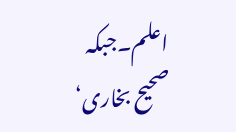اعلم۔جبکہ صحیح بخاری‘